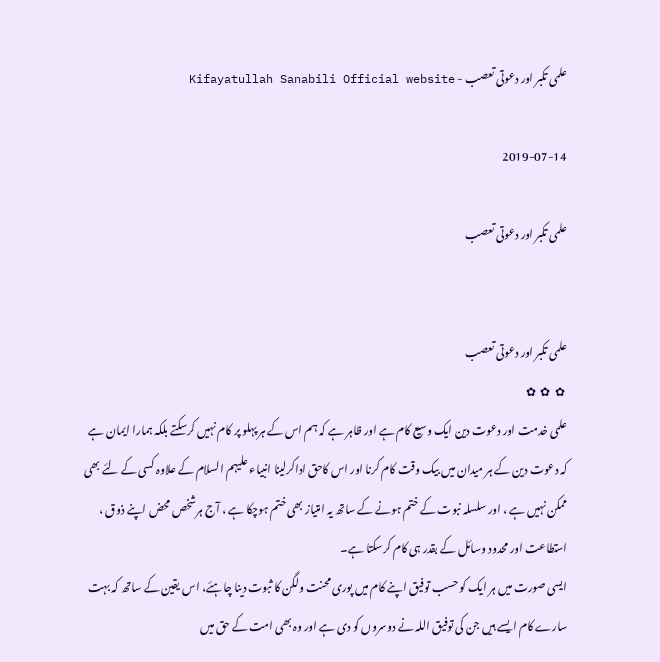علمی تکبر اور دعوتی تعصب - Kifayatullah Sanabili Official website

2019-07-14

علمی تکبر اور دعوتی تعصب


علمی تکبر اور دعوتی تعصب
 ✿  ✿  ✿
علمی خدمت اور دعوت دین ایک وسیع کام ہے اور ظاہر ہے کہ ہم اس کے ہر پہلو پر کام نہیں کرسکتے بلکہ ہمارا ایمان ہے کہ دعوت دین کے ہر میدان میں بیک وقت کام کرنا اور اس کاحق اداکرلینا انبیاء علیہم السلام کے علاوہ کسی کے لئے بھی ممکن نہیں ہے ، اور سلسلہ نبوت کے ختم ہونے کے ساتھ یہ امتیاز بھی ختم ہوچکا ہے ، آج ہرشخص محض اپنے ذوق ، استطاعت اور محدود وسائل کے بقدر ہی کام کرسکتا ہے۔
ایسی صورت میں ہر ایک کو حسب توفیق اپنے کام میں پوری محنت ولگن کا ثبوت دینا چاہئے، اس یقین کے ساتھ کہ بہت سارے کام ایسے ہیں جن کی توفیق اللہ نے دوسروں کو دی ہے اور وہ بھی امت کے حق میں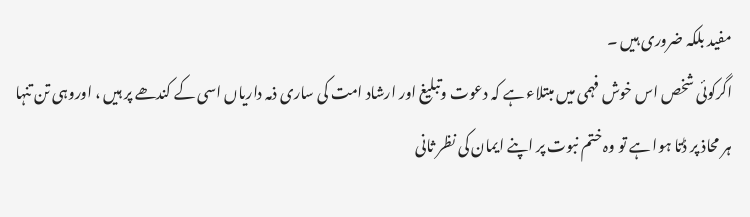مفید بلکہ ضروری ہیں ۔
اگرکوئی شخص اس خوش فہمی میں مبتلاء ہے کہ دعوت وتبلیغ اور ارشاد امت کی ساری ذمہ داریاں اسی کے کندھے پر ہیں ، اوروہی تن تنہا ہر محاذ پر ڈتا ہوا ہے تو وہ ختم نبوت پر اپنے ایمان کی نظر ثانی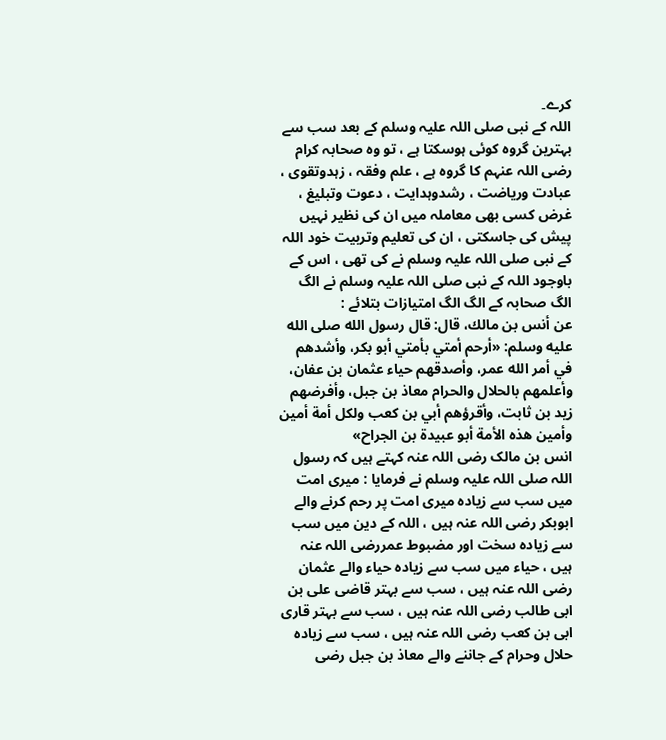کرے۔
اللہ کے نبی صلی اللہ علیہ وسلم کے بعد سب سے بہترین گروہ کوئی ہوسکتا ہے ، تو وہ صحابہ کرام رضی اللہ عنہم کا گروہ ہے ، علم وفقہ ، زہدوتقوی ، عبادت وریاضت ، رشدوہدایت ، دعوت وتبلیغ ، غرض کسی بھی معاملہ میں ان کی نظیر نہیں پیش کی جاسکتی ، ان کی تعلیم وتربیت خود اللہ کے نبی صلی اللہ علیہ وسلم نے کی تھی ، اس کے باوجود اللہ کے نبی صلی اللہ علیہ وسلم نے الگ الگ صحابہ کے الگ الگ امتیازات بتلائے :
عن أنس بن مالك، قال: قال رسول الله صلى الله عليه وسلم: «أرحم أمتي بأمتي أبو بكر، وأشدهم في أمر الله عمر، وأصدقهم حياء عثمان بن عفان، وأعلمهم بالحلال والحرام معاذ بن جبل، وأفرضهم زيد بن ثابت، وأقرؤهم أبي بن كعب ولكل أمة أمين وأمين هذه الأمة أبو عبيدة بن الجراح»
انس بن مالک رضی اللہ عنہ کہتے ہیں کہ رسول اللہ صلی اللہ علیہ وسلم نے فرمایا : میری امت میں سب سے زیادہ میری امت پر رحم کرنے والے ابوبکر رضی اللہ عنہ ہیں ، اللہ کے دین میں سب سے زیادہ سخت اور مضبوط عمررضی اللہ عنہ ہیں ، حیاء میں سب سے زیادہ حیاء والے عثمان رضی اللہ عنہ ہیں ، سب سے بہتر قاضی علی بن ابی طالب رضی اللہ عنہ ہیں ، سب سے بہتر قاری ابی بن کعب رضی اللہ عنہ ہیں ، سب سے زیادہ حلال وحرام کے جاننے والے معاذ بن جبل رضی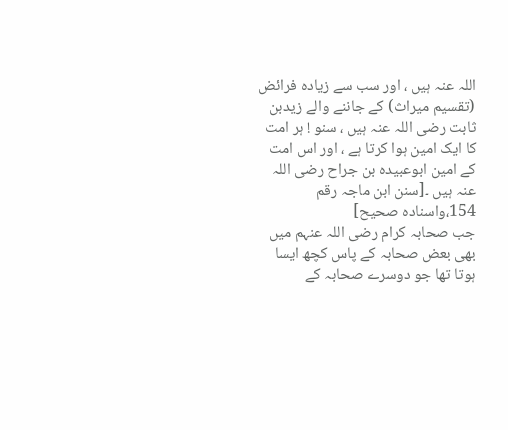اللہ عنہ ہیں ، اور سب سے زیادہ فرائض (تقسیم میراث) کے جاننے والے زیدبن ثابت رضی اللہ عنہ ہیں ، سنو ! ہر امت کا ایک امین ہوا کرتا ہے ، اور اس امت کے امین ابوعبیدہ بن جراح رضی اللہ عنہ ہیں ۔[سنن ابن ماجہ رقم 154،واسنادہ صحیح]
جب صحابہ کرام رضی اللہ عنہم میں بھی بعض صحابہ کے پاس کچھ ایسا ہوتا تھا جو دوسرے صحابہ کے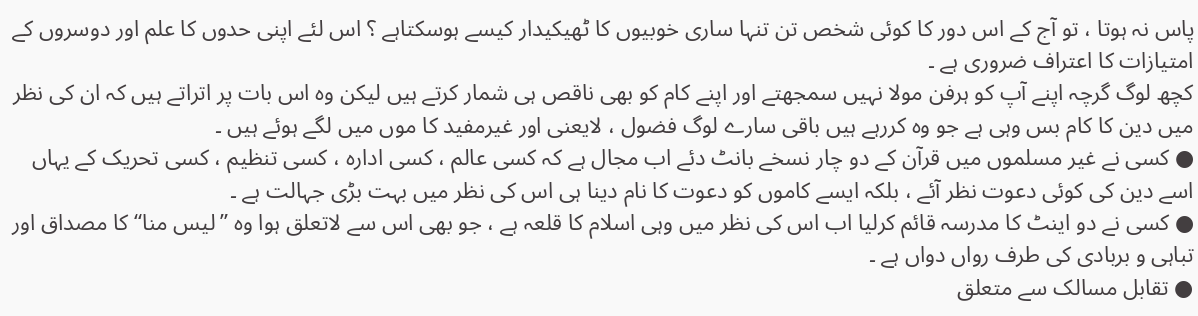پاس نہ ہوتا ، تو آج کے اس دور کا کوئی شخص تن تنہا ساری خوبیوں کا ٹھیکیدار کیسے ہوسکتاہے ؟ اس لئے اپنی حدوں کا علم اور دوسروں کے امتیازات کا اعتراف ضروری ہے ۔
کچھ لوگ گرچہ اپنے آپ کو ہرفن مولا نہیں سمجھتے اور اپنے کام کو بھی ناقص ہی شمار کرتے ہیں لیکن وہ اس بات پر اتراتے ہیں کہ ان کی نظر میں دین کا کام بس وہی ہے جو وہ کررہے ہیں باقی سارے لوگ فضول ، لایعنی اور غیرمفید کا موں میں لگے ہوئے ہیں ۔
● کسی نے غیر مسلموں میں قرآن کے دو چار نسخے بانٹ دئے اب مجال ہے کہ کسی عالم ، کسی ادارہ ، کسی تنظیم ، کسی تحریک کے یہاں اسے دین کی کوئی دعوت نظر آئے ، بلکہ ایسے کاموں کو دعوت کا نام دینا ہی اس کی نظر میں بہت بڑی جہالت ہے ۔
● کسی نے دو اینٹ کا مدرسہ قائم کرلیا اب اس کی نظر میں وہی اسلام کا قلعہ ہے ، جو بھی اس سے لاتعلق ہوا وہ ”ليس منا“ كا مصداق اور تباہی و بربادی کی طرف رواں دواں ہے ۔
● تقابل مسالک سے متعلق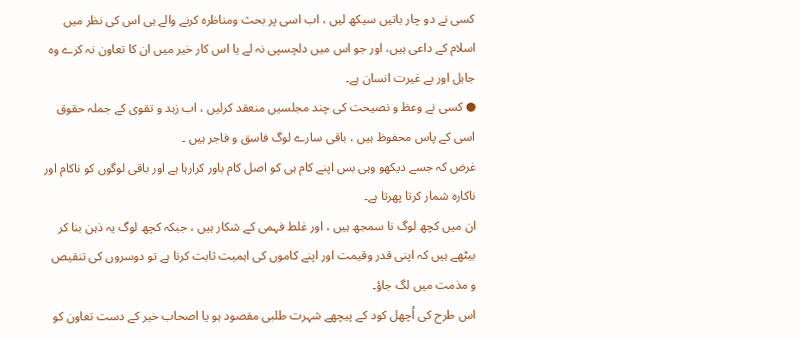کسی نے دو چار باتیں سیکھ لیں ، اب اسی پر بحث ومناظرہ کرنے والے ہی اس کی نظر میں اسلام کے داعی ہیں، اور جو اس میں دلچسپی نہ لے یا اس کار خیر میں ان کا تعاون نہ کرے وہ جاہل اور بے غیرت انسان ہے۔
● کسی نے وعظ و نصیحت کی چند مجلسیں منعقد کرلیں ، اب زہد و تقوی کے جملہ حقوق اسی کے پاس محفوظ ہیں ، باقی سارے لوگ فاسق و فاجر ہیں ۔
غرض کہ جسے دیکھو وہی بس اپنے کام ہی کو اصل کام باور کرارہا ہے اور باقی لوگوں کو ناکام اور ناکارہ شمار کرتا پھرتا ہے۔
ان میں کچھ لوگ نا سمجھ ہیں ، اور غلط فہمی کے شکار ہیں ، جبکہ کچھ لوگ یہ ذہن بنا کر بیٹھے ہیں کہ اپنی قدر وقیمت اور اپنے کاموں کی اہمیت ثابت کرنا ہے تو دوسروں کی تنقیص و مذمت میں لگ جاؤ۔
اس طرح کی اُچھل کود کے پیچھے شہرت طلبی مقصود ہو یا اصحاب خیر کے دست تعاون کو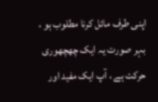اپنی طرف مائل کرنا مطلوب ہو ، بہر صورت یہ ایک چھچھوری حرکت ہے ، آپ ایک مفید اور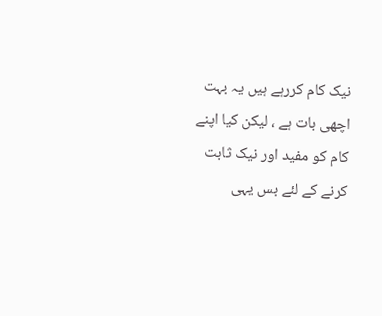نیک کام کررہے ہیں یہ بہت اچھی بات ہے ، لیکن کیا اپنے کام کو مفید اور نیک ثابت کرنے کے لئے بس یہی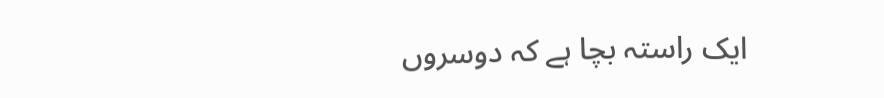ایک راستہ بچا ہے کہ دوسروں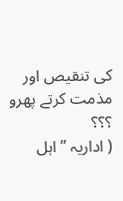کی تنقیص اور مذمت کرتے پھرو ؟؟؟
( اداریہ ”اہل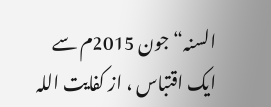السنہ“ جون 2015م سے ایک اقتباس ، از کفایت اللہ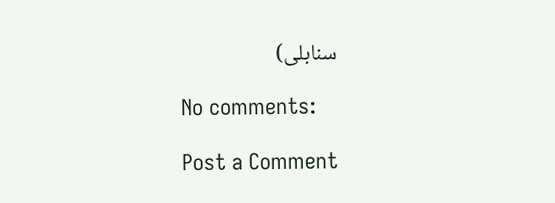سنابلی)

No comments:

Post a Comment